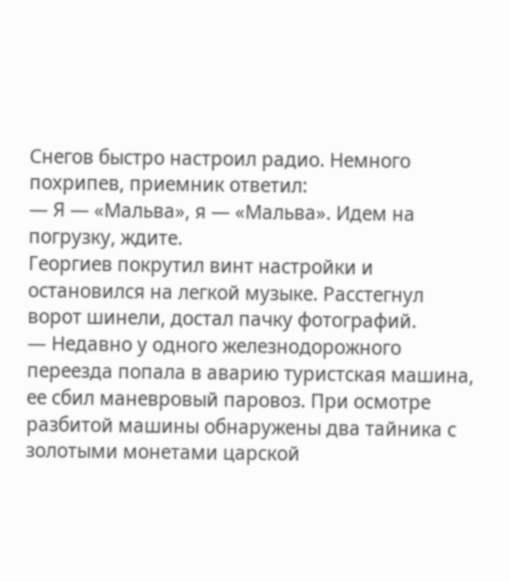Снегов быстро настроил радио. Немного похрипев, приемник ответил:
— Я — «Мальва», я — «Мальва». Идем на погрузку, ждите.
Георгиев покрутил винт настройки и остановился на легкой музыке. Расстегнул ворот шинели, достал пачку фотографий.
— Недавно у одного железнодорожного переезда попала в аварию туристская машина, ее сбил маневровый паровоз. При осмотре разбитой машины обнаружены два тайника с золотыми монетами царской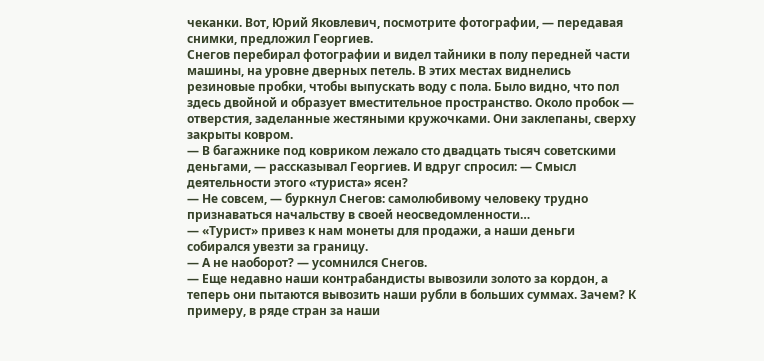чеканки. Вот, Юрий Яковлевич, посмотрите фотографии, — передавая снимки, предложил Георгиев.
Снегов перебирал фотографии и видел тайники в полу передней части машины, на уровне дверных петель. В этих местах виднелись резиновые пробки, чтобы выпускать воду с пола. Было видно, что пол здесь двойной и образует вместительное пространство. Около пробок — отверстия, заделанные жестяными кружочками. Они заклепаны, сверху закрыты ковром.
— В багажнике под ковриком лежало сто двадцать тысяч советскими деньгами, — рассказывал Георгиев. И вдруг спросил: — Смысл деятельности этого «туриста» ясен?
— Не совсем, — буркнул Снегов: самолюбивому человеку трудно признаваться начальству в своей неосведомленности…
— «Турист» привез к нам монеты для продажи, а наши деньги собирался увезти за границу.
— А не наоборот? — усомнился Снегов.
— Еще недавно наши контрабандисты вывозили золото за кордон, а теперь они пытаются вывозить наши рубли в больших суммах. Зачем? К примеру, в ряде стран за наши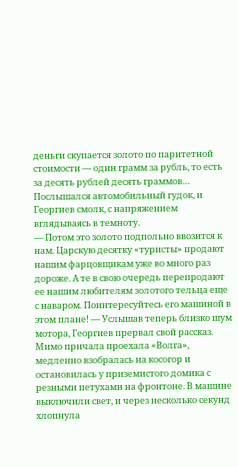деньги скупается золото по паритетной стоимости — один грамм за рубль, то есть за десять рублей десять граммов…
Послышался автомобильный гудок, и Георгиев смолк, с напряжением вглядываясь в темноту.
— Потом это золото подпольно ввозится к нам. Царскую десятку «туристы» продают нашим фарцовщикам уже во много раз дороже. А те в свою очередь перепродают ее нашим любителям золотого тельца еще с наваром. Поинтересуйтесь его машиной в этом плане! — Услышав теперь близко шум мотора, Георгиев прервал свой рассказ.
Мимо причала проехала «Волга», медленно взобралась на косогор и остановилась у приземистого домика с резными петухами на фронтоне. В машине выключили свет, и через несколько секунд хлопнула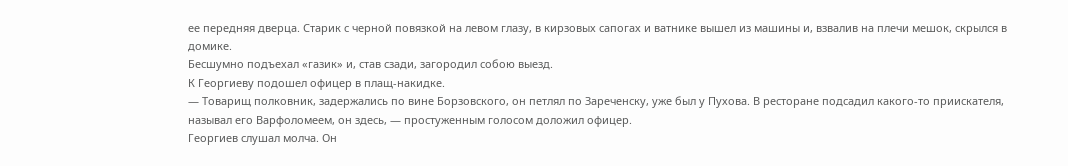ее передняя дверца. Старик с черной повязкой на левом глазу, в кирзовых сапогах и ватнике вышел из машины и, взвалив на плечи мешок, скрылся в домике.
Бесшумно подъехал «газик» и, став сзади, загородил собою выезд.
К Георгиеву подошел офицер в плащ-накидке.
— Товарищ полковник, задержались по вине Борзовского, он петлял по Зареченску, уже был у Пухова. В ресторане подсадил какого-то приискателя, называл его Варфоломеем, он здесь, — простуженным голосом доложил офицер.
Георгиев слушал молча. Он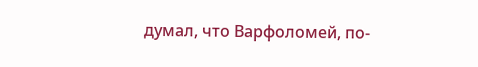думал, что Варфоломей, по-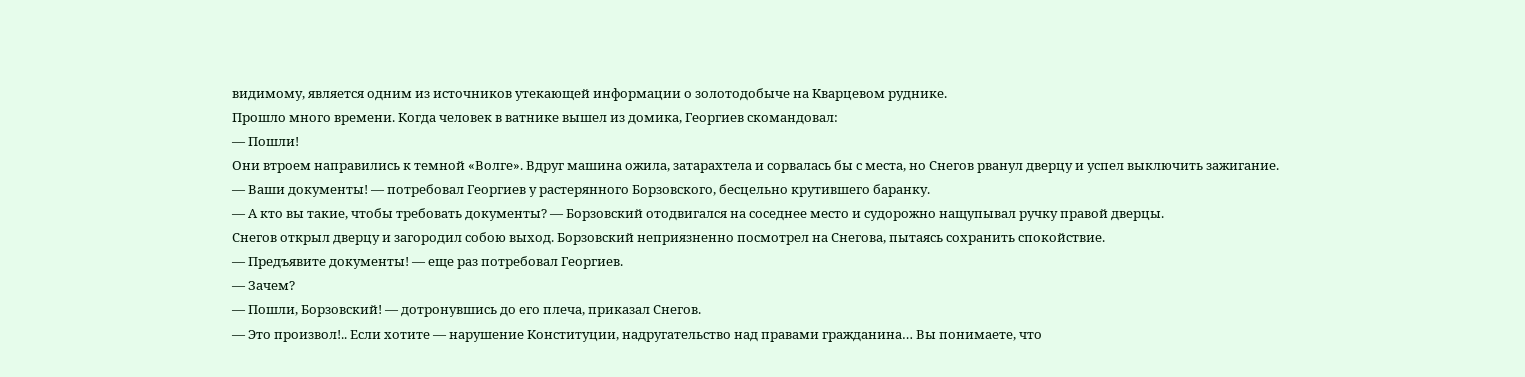видимому, является одним из источников утекающей информации о золотодобыче на Кварцевом руднике.
Прошло много времени. Когда человек в ватнике вышел из домика, Георгиев скомандовал:
— Пошли!
Они втроем направились к темной «Волге». Вдруг машина ожила, затарахтела и сорвалась бы с места, но Снегов рванул дверцу и успел выключить зажигание.
— Ваши документы! — потребовал Георгиев у растерянного Борзовского, бесцельно крутившего баранку.
— А кто вы такие, чтобы требовать документы? — Борзовский отодвигался на соседнее место и судорожно нащупывал ручку правой дверцы.
Снегов открыл дверцу и загородил собою выход. Борзовский неприязненно посмотрел на Снегова, пытаясь сохранить спокойствие.
— Предъявите документы! — еще раз потребовал Георгиев.
— Зачем?
— Пошли, Борзовский! — дотронувшись до его плеча, приказал Снегов.
— Это произвол!.. Если хотите — нарушение Конституции, надругательство над правами гражданина… Вы понимаете, что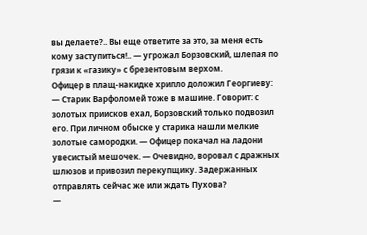вы делаете?.. Вы еще ответите за это, за меня есть кому заступиться!.. — угрожал Борзовский, шлепая по грязи к «газику» с брезентовым верхом.
Офицер в плащ-накидке хрипло доложил Георгиеву:
— Старик Варфоломей тоже в машине. Говорит: с золотых приисков ехал, Борзовский только подвозил его. При личном обыске у старика нашли мелкие золотые самородки. — Офицер покачал на ладони увесистый мешочек. — Очевидно, воровал с дражных шлюзов и привозил перекупщику. Задержанных отправлять сейчас же или ждать Пухова?
—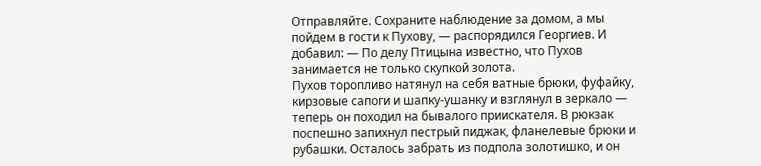Отправляйте. Сохраните наблюдение за домом, а мы пойдем в гости к Пухову, — распорядился Георгиев. И добавил: — По делу Птицына известно, что Пухов занимается не только скупкой золота.
Пухов торопливо натянул на себя ватные брюки, фуфайку, кирзовые сапоги и шапку-ушанку и взглянул в зеркало — теперь он походил на бывалого приискателя. В рюкзак поспешно запихнул пестрый пиджак, фланелевые брюки и рубашки. Осталось забрать из подпола золотишко, и он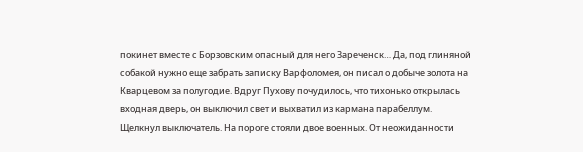покинет вместе с Борзовским опасный для него Зареченск… Да, под глиняной собакой нужно еще забрать записку Варфоломея, он писал о добыче золота на Кварцевом за полугодие. Вдруг Пухову почудилось, что тихонько открылась входная дверь, он выключил свет и выхватил из кармана парабеллум.
Щелкнул выключатель. На пороге стояли двое военных. От неожиданности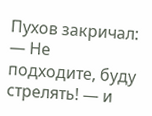Пухов закричал:
— Не подходите, буду стрелять! — и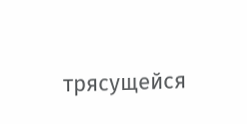трясущейся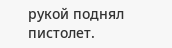рукой поднял пистолет.